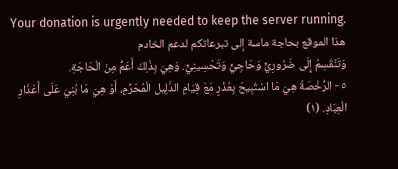Your donation is urgently needed to keep the server running.
هذا الموقع بحاجة ماسة إلى تبرعاتكم لدعم الخادم
وَتَنْقَسِمُ إِلَى ضَرُورِيٍّ وَحَاجِيٍّ وَتَحْسِينِيٍّ. وَهِيَ بِذَلِكَ أَعَمُّ مِنَ الْحَاجَةِ.
٥ - الرُّخْصَةُ هِيَ مَا اسْتُبِيحَ بِعُذْرٍ مَعَ قِيَامِ الدَّلِيل الْمُحَرِّمِ، أَوْ هِيَ مَا بُنِيَ عَلَى أَعْذَارِ الْعِبَادِ. (١)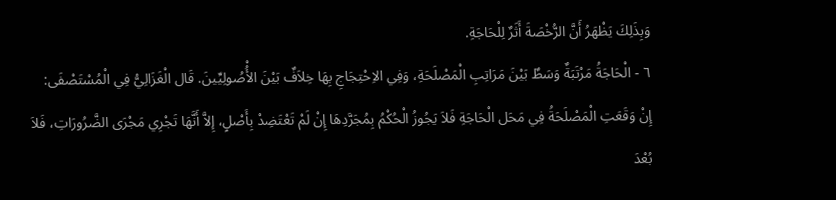وَبِذَلِكَ يَظْهَرُ أَنَّ الرُّخْصَةَ أَثَرٌ لِلْحَاجَةِ.
٦ - الْحَاجَةُ مَرْتَبَةٌ وَسَطٌ بَيْنَ مَرَاتِبِ الْمَصْلَحَةِ، وَفِي الاِحْتِجَاجِ بِهَا خِلاَفٌ بَيْنَ الأُْصُولِيِّينَ. قَال الْغَزَالِيُّ فِي الْمُسْتَصْفَى: إِنْ وَقَعَتِ الْمَصْلَحَةُ فِي مَحَل الْحَاجَةِ فَلاَ يَجُوزُ الْحُكْمُ بِمُجَرَّدِهَا إِنْ لَمْ تَعْتَضِدْ بِأَصْلٍ، إِلاَّ أَنَّهَا تَجْرِي مَجْرَى الضَّرُورَاتِ، فَلاَ بُعْدَ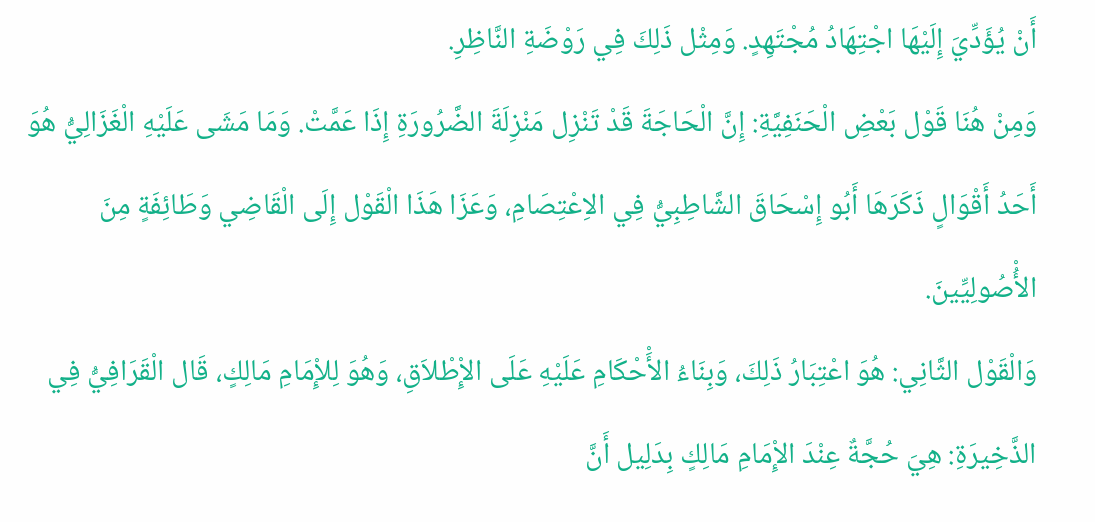أَنْ يُؤَدِّيَ إِلَيْهَا اجْتِهَادُ مُجْتَهِدٍ. وَمِثْل ذَلِكَ فِي رَوْضَةِ النَّاظِرِ.
وَمِنْ هُنَا قَوْل بَعْضِ الْحَنَفِيَّةِ: إِنَّ الْحَاجَةَ قَدْ تَنْزِل مَنْزِلَةَ الضَّرُورَةِ إِذَا عَمَّتْ. وَمَا مَشَى عَلَيْهِ الْغَزَالِيُّ هُوَ أَحَدُ أَقْوَالٍ ذَكَرَهَا أَبُو إِسْحَاقَ الشَّاطِبِيُّ فِي الاِعْتِصَامِ، وَعَزَا هَذَا الْقَوْل إِلَى الْقَاضِي وَطَائِفَةٍ مِنَ الأُْصُولِيِّينَ.
وَالْقَوْل الثَّانِي: هُوَ اعْتِبَارُ ذَلِكَ، وَبِنَاءُ الأَْحْكَامِ عَلَيْهِ عَلَى الإِْطْلاَقِ، وَهُوَ لِلإِْمَامِ مَالِكٍ، قَال الْقَرَافِيُّ فِي الذَّخِيرَةِ: هِيَ حُجَّةٌ عِنْدَ الإِْمَامِ مَالِكٍ بِدَلِيل أَنَّ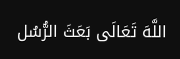اللَّهَ تَعَالَى بَعَثَ الرُّسُل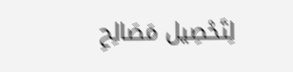لِتَحْصِيل مَصَالِحِ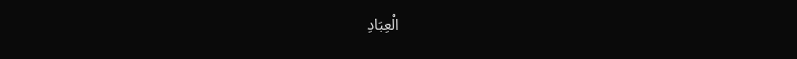الْعِبَادِ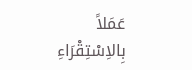عَمَلاً بِالاِسْتِقْرَاءِ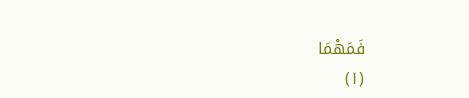فَمَهْمَا
(١)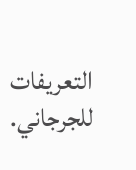التعريفات للجرجاني.